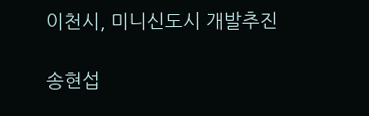이천시, 미니신도시 개발추진

송현섭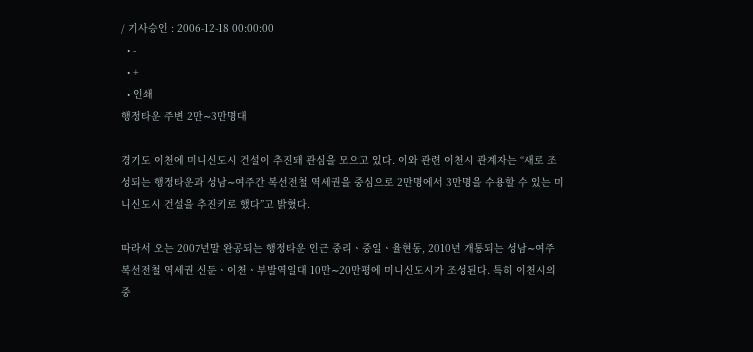/ 기사승인 : 2006-12-18 00:00:00
  • -
  • +
  • 인쇄
행정타운 주변 2만∼3만명대

경기도 이천에 미니신도시 건설이 추진돼 관심을 모으고 있다. 이와 관련 이천시 관계자는 “새로 조성되는 행정타운과 성남∼여주간 복선전철 역세권을 중심으로 2만명에서 3만명을 수용할 수 있는 미니신도시 건설을 추진키로 했다”고 밝혔다.

따라서 오는 2007년말 완공되는 행정타운 인근 중리ㆍ중일ㆍ율현동, 2010년 개통되는 성남∼여주 복선전철 역세권 신둔ㆍ이천ㆍ부발역일대 10만∼20만평에 미니신도시가 조성된다. 특히 이천시의 중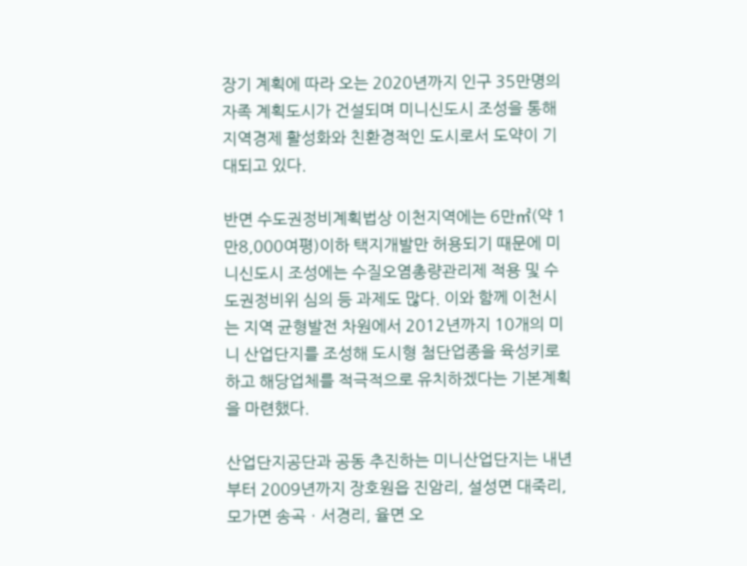장기 계획에 따라 오는 2020년까지 인구 35만명의 자족 계획도시가 건설되며 미니신도시 조성을 통해 지역경제 활성화와 친환경적인 도시로서 도약이 기대되고 있다.

반면 수도권정비계획법상 이천지역에는 6만㎡(약 1만8,000여평)이하 택지개발만 허용되기 때문에 미니신도시 조성에는 수질오염총량관리제 적용 및 수도권정비위 심의 등 과제도 많다. 이와 함께 이천시는 지역 균형발전 차원에서 2012년까지 10개의 미니 산업단지를 조성해 도시형 첨단업종을 육성키로 하고 해당업체를 적극적으로 유치하겠다는 기본계획을 마련했다.

산업단지공단과 공동 추진하는 미니산업단지는 내년부터 2009년까지 장호원읍 진암리, 설성면 대죽리, 모가면 송곡ㆍ서경리, 율면 오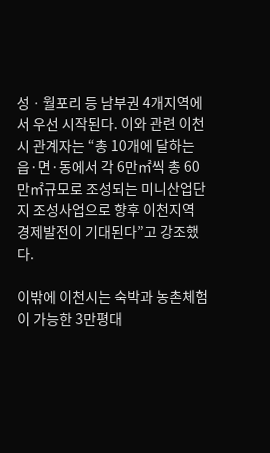성ㆍ월포리 등 남부권 4개지역에서 우선 시작된다. 이와 관련 이천시 관계자는 “총 10개에 달하는 읍·면·동에서 각 6만㎡씩 총 60만㎡규모로 조성되는 미니산업단지 조성사업으로 향후 이천지역 경제발전이 기대된다”고 강조했다.

이밖에 이천시는 숙박과 농촌체험이 가능한 3만평대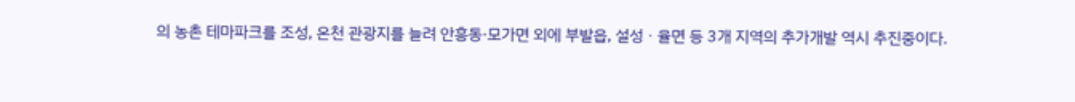의 농촌 테마파크를 조성, 온천 관광지를 늘려 안흥동·모가면 외에 부발읍, 설성ㆍ율면 등 3개 지역의 추가개발 역시 추진중이다.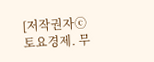[저작권자ⓒ 토요경제. 무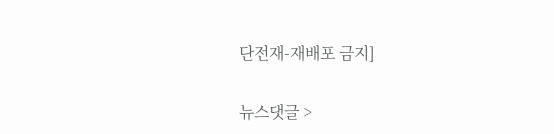단전재-재배포 금지]

뉴스댓글 >